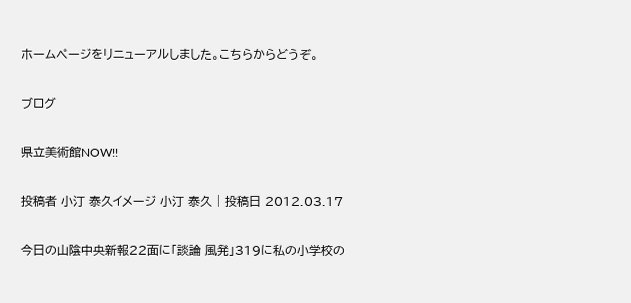ホームページをリニューアルしました。こちらからどうぞ。

ブログ

県立美術館NOW!!

投稿者 小汀 泰久イメージ 小汀 泰久 | 投稿日 2012.03.17

今日の山陰中央新報22面に「談論 風発」319に私の小学校の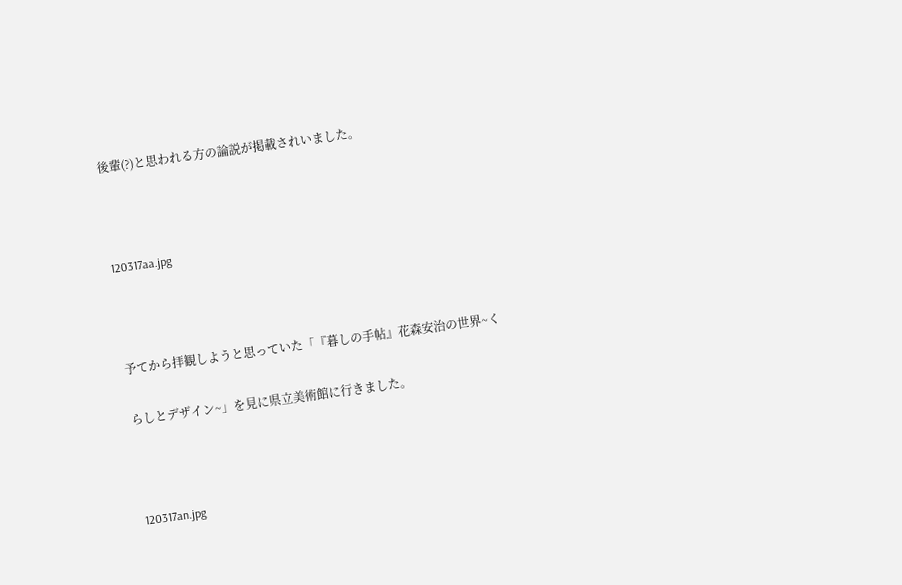後輩(?)と思われる方の論説が掲載されいました。



120317aa.jpg



予てから拝観しようと思っていた「『暮しの手帖』花森安治の世界~く

らしとデザイン~」を見に県立美術館に行きました。



120317an.jpg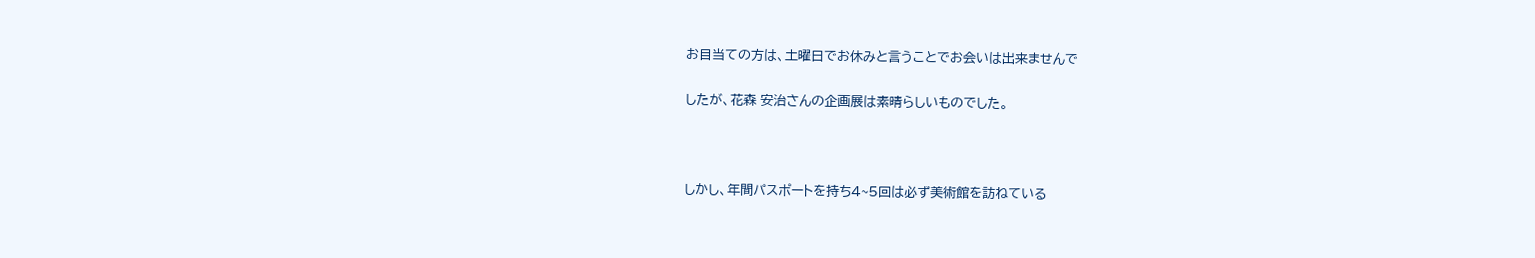お目当ての方は、土曜日でお休みと言うことでお会いは出来ませんで

したが、花森 安治さんの企画展は素晴らしいものでした。



しかし、年間パスポートを持ち4~5回は必ず美術館を訪ねている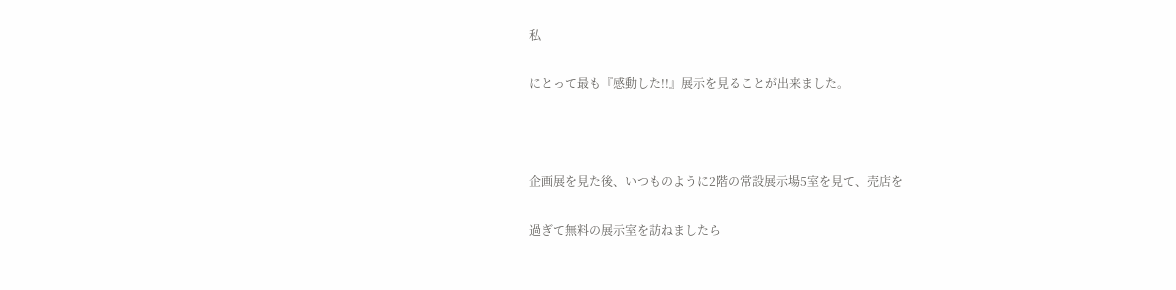私

にとって最も『感動した!!』展示を見ることが出来ました。



企画展を見た後、いつものように2階の常設展示場5室を見て、売店を

過ぎて無料の展示室を訪ねましたら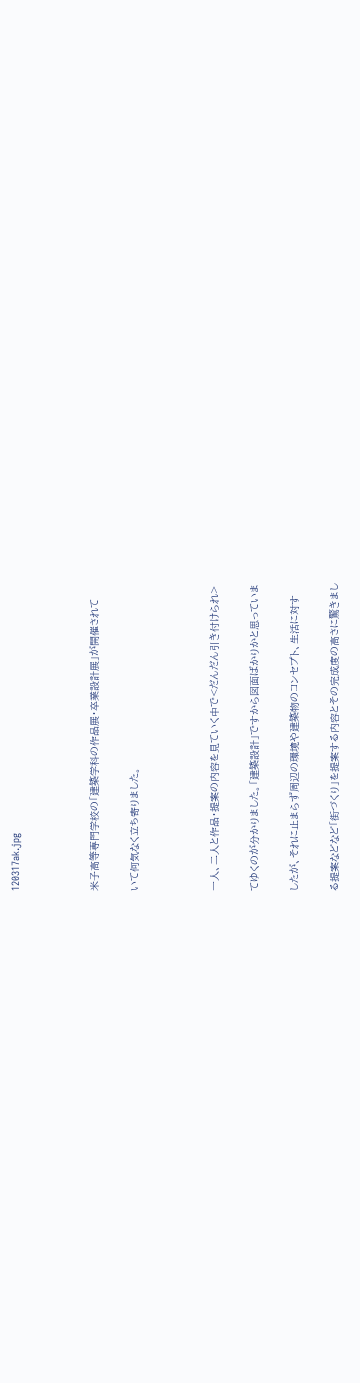120317ak.jpg



米子高等専門学校の「建築学科の作品展・卒業設計展」が開催されて

いて何気なく立ち寄りました。



一人、二人と作品・提案の内容を見ていく中で<だんだん引き付けられ>

てゆくのが分かりました。「建築設計」ですから図面ばかりかと思っていま

したが、それに止まらず周辺の環境や建築物のコンセプト、生活に対す

る提案などなど「街づくり」を提案する内容とその完成度の高さに驚きまし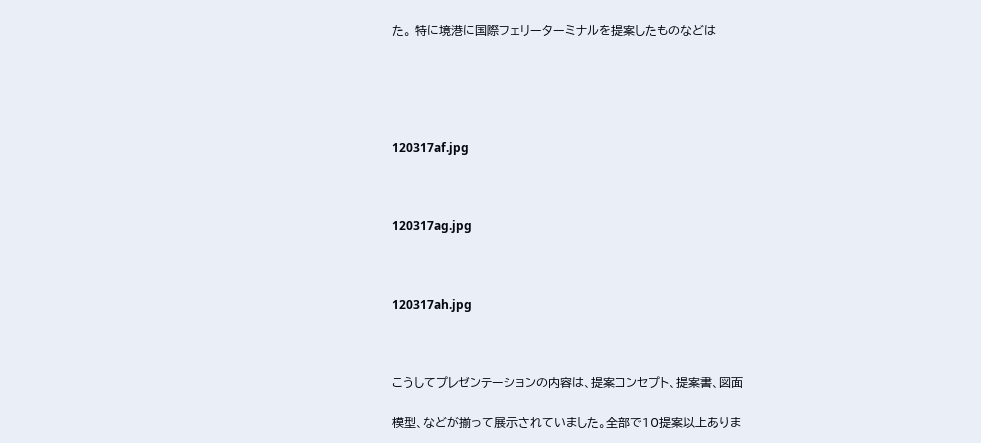た。 特に境港に国際フェリーターミナルを提案したものなどは





120317af.jpg



120317ag.jpg



120317ah.jpg



こうしてプレゼンテーションの内容は、提案コンセプト、提案書、図面

模型、などが揃って展示されていました。全部で10提案以上ありま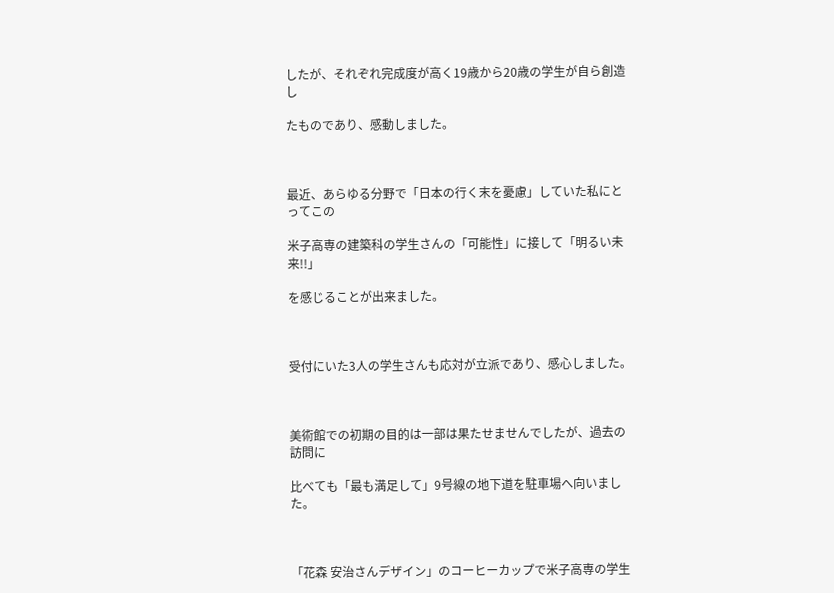したが、それぞれ完成度が高く19歳から20歳の学生が自ら創造し

たものであり、感動しました。



最近、あらゆる分野で「日本の行く末を憂慮」していた私にとってこの

米子高専の建築科の学生さんの「可能性」に接して「明るい未来!!」

を感じることが出来ました。



受付にいた3人の学生さんも応対が立派であり、感心しました。



美術館での初期の目的は一部は果たせませんでしたが、過去の訪問に

比べても「最も満足して」9号線の地下道を駐車場へ向いました。



「花森 安治さんデザイン」のコーヒーカップで米子高専の学生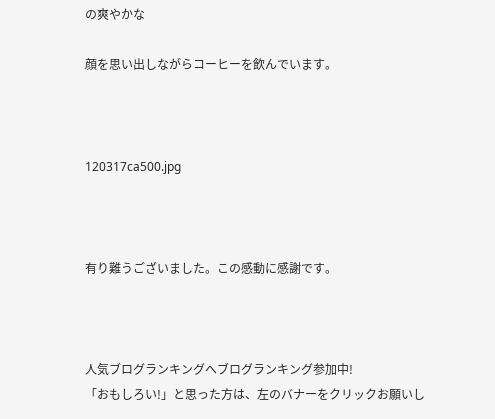の爽やかな

顔を思い出しながらコーヒーを飲んでいます。



120317ca500.jpg



有り難うございました。この感動に感謝です。



人気ブログランキングへブログランキング参加中!
「おもしろい!」と思った方は、左のバナーをクリックお願いし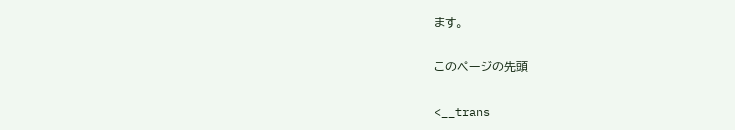ます。

このページの先頭

<__trans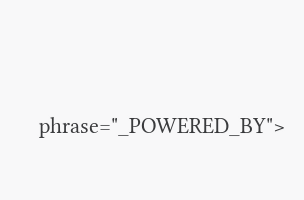phrase="_POWERED_BY">